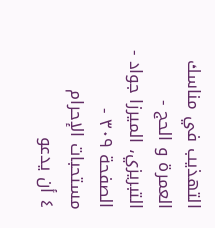التهذيب في مناسك العمرة و الحج - التبريزي، الميرزا جواد - الصفحة ٣٠٩ - مستحبات الإحرام
٤ أن يدعو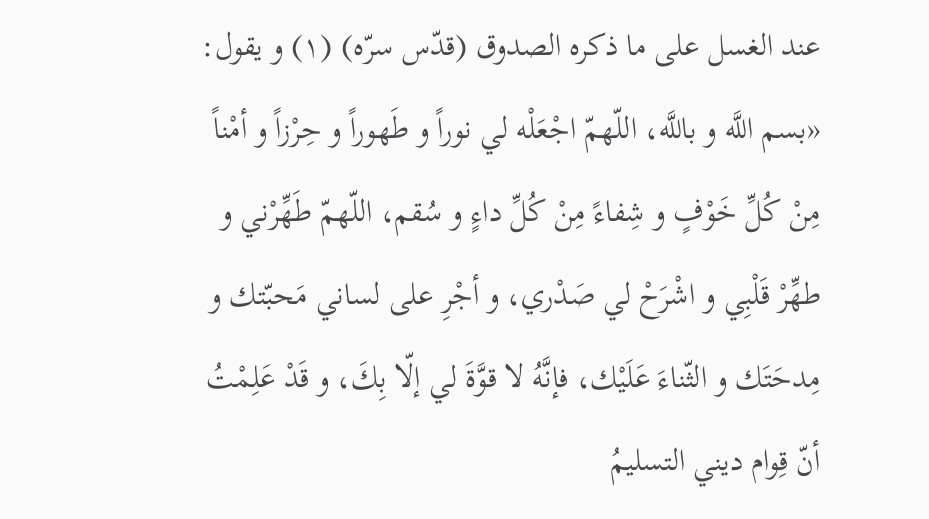عند الغسل على ما ذكره الصدوق (قدّس سرّه) (١) و يقول: «بسم اللَّه و باللَّه، اللّهمّ اجْعَلْه لي نوراً و طَهوراً و حِرْزاً و أمْناً مِنْ كُلِّ خَوْفٍ و شِفاءً مِنْ كُلِّ داءٍ و سُقم، اللّهمّ طَهِّرْني و طهِّرْ قَلْبِي و اشْرَحْ لي صَدْري، و أجْرِ على لساني مَحبّتك و مِدحَتَك و الثّناءَ عَلَيْك، فإنَّهُ لا قوَّةَ لي إلّا بِكَ، و قَدْ عَلِمْتُ أنّ قِوام ديني التسليمُ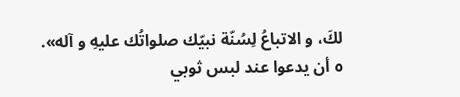لكَ، و الاتباعُ لِسُنّة نبيّك صلواتُك عليهِ و آله».
٥ أن يدعوا عند لبس ثوبي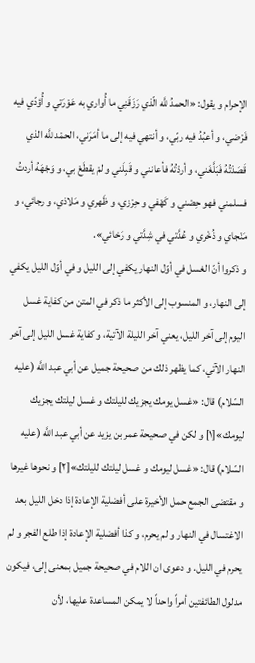الإحرام و يقول: «الحمدُ للَّه الّذي رَزَقَنِي ما أُواري به عَوْرَتي و أُؤدّي فيه فَرْضي، و أعبُدُ فيه ربّي، و أنتهي فيه إلى ما أمَرَني، الحمْد للَّه الذي قَصَدْتُهُ فَبَلَّغَني، و أردْتُهُ فأعانني و قَبِلَني و لمْ يقطَعْ بي، و وَجْهَهُ أردتُ فسلمني فهو حِصْني و كَهْفي و حِرْزي، و ظَهري و مَلاذي، و رجائي، و مَنْجاي و ذُخْري و عُدَّتي في شِدَّتي و رَخائي».
و ذكروا أنّ الغسل في أوّل النهار يكفي إلى الليل و في أوّل الليل يكفي إلى النهار، و المنسوب إلى الأكثر ما ذكر في المتن من كفاية غسل اليوم إلى آخر الليل، يعني آخر الليلة الآتية، و كفاية غسل الليل إلى آخر النهار الآتي، كما يظهر ذلك من صحيحة جميل عن أبي عبد اللَّه (عليه السّلام) قال: «غسل يومك يجزيك لليلتك و غسل ليلتك يجزيك ليومك»[١] و لكن في صحيحة عمر بن يزيد عن أبي عبد اللَّه (عليه السّلام) قال: «غسل ليومك و غسل ليلتك لليلتك»[٢] و نحوها غيرها و مقتضى الجمع حمل الأخيرة على أفضلية الإعادة إذا دخل الليل بعد الاغتسال في النهار و لم يحرم، و كذا أفضلية الإعادة إذا طلع الفجر و لم يحرم في الليل. و دعوى ان اللام في صحيحة جميل بمعنى إلى، فيكون مدلول الطائفتين أمراً واحداً لا يمكن المساعدة عليها، لأن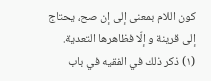كون اللام بمعنى إلى إن صح، يحتاج إلى قرينة و إلّا فظاهرها التعدية.
(١) ذكر ذلك في الفقيه في باب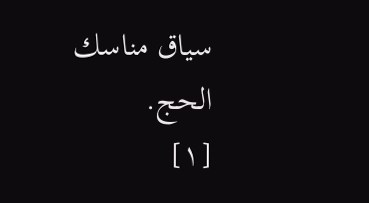سياق مناسك الحج.
[١]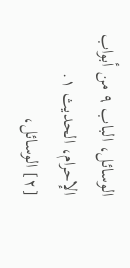الوسائل، الباب ٩ من أبواب الإحرام، الحديث ١.
[٢] الوسائل،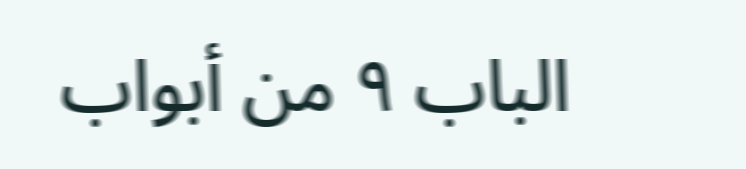الباب ٩ من أبواب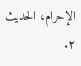الإحرام، الحديث ٢.